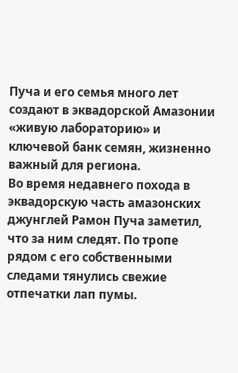Пуча и его семья много лет создают в эквадорской Амазонии «живую лабораторию» и ключевой банк семян, жизненно важный для региона.
Во время недавнего похода в эквадорскую часть амазонских джунглей Рамон Пуча заметил, что за ним следят. По тропе рядом с его собственными следами тянулись свежие отпечатки лап пумы.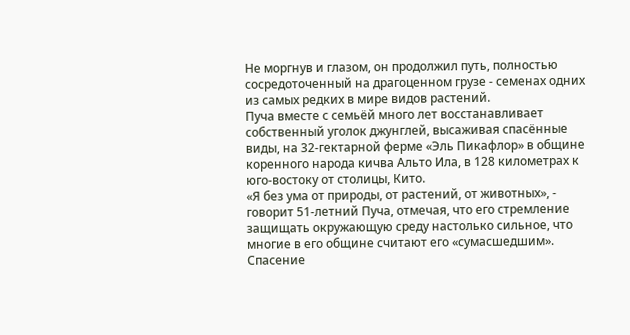Не моргнув и глазом, он продолжил путь, полностью сосредоточенный на драгоценном грузе - семенах одних из самых редких в мире видов растений.
Пуча вместе с семьёй много лет восстанавливает собственный уголок джунглей, высаживая спасённые виды, на 32-гектарной ферме «Эль Пикафлор» в общине коренного народа кичва Альто Ила, в 128 километрах к юго-востоку от столицы, Кито.
«Я без ума от природы, от растений, от животных», - говорит 51-летний Пуча, отмечая, что его стремление защищать окружающую среду настолько сильное, что многие в его общине считают его «сумасшедшим».
Спасение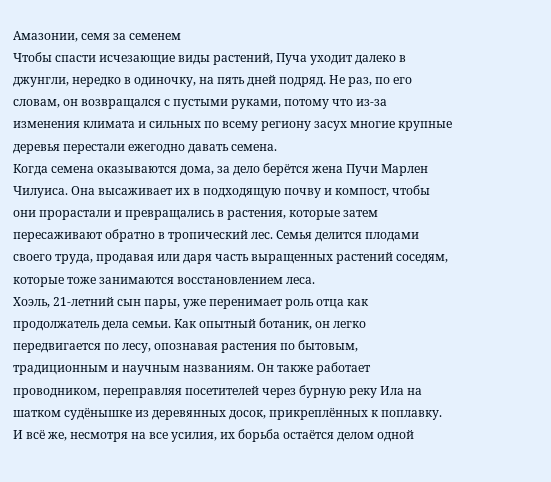Амазонии, семя за семенем
Чтобы спасти исчезающие виды растений, Пуча уходит далеко в джунгли, нередко в одиночку, на пять дней подряд. Не раз, по его словам, он возвращался с пустыми руками, потому что из-за изменения климата и сильных по всему региону засух многие крупные деревья перестали ежегодно давать семена.
Когда семена оказываются дома, за дело берётся жена Пучи Марлен Чилуиса. Она высаживает их в подходящую почву и компост, чтобы они прорастали и превращались в растения, которые затем пересаживают обратно в тропический лес. Семья делится плодами своего труда, продавая или даря часть выращенных растений соседям, которые тоже занимаются восстановлением леса.
Хоэль, 21-летний сын пары, уже перенимает роль отца как продолжатель дела семьи. Как опытный ботаник, он легко передвигается по лесу, опознавая растения по бытовым, традиционным и научным названиям. Он также работает проводником, переправляя посетителей через бурную реку Ила на шатком судёнышке из деревянных досок, прикреплённых к поплавку.
И всё же, несмотря на все усилия, их борьба остаётся делом одной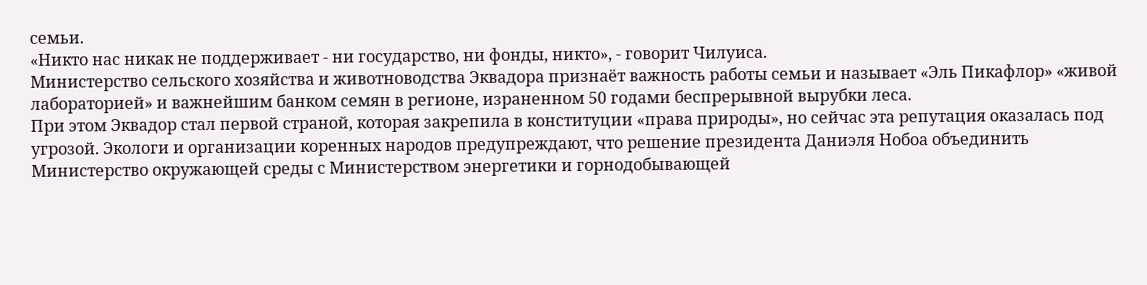семьи.
«Никто нас никак не поддерживает - ни государство, ни фонды, никто», - говорит Чилуиса.
Министерство сельского хозяйства и животноводства Эквадора признаёт важность работы семьи и называет «Эль Пикафлор» «живой лабораторией» и важнейшим банком семян в регионе, израненном 50 годами беспрерывной вырубки леса.
При этом Эквадор стал первой страной, которая закрепила в конституции «права природы», но сейчас эта репутация оказалась под угрозой. Экологи и организации коренных народов предупреждают, что решение президента Даниэля Нобоа объединить Министерство окружающей среды с Министерством энергетики и горнодобывающей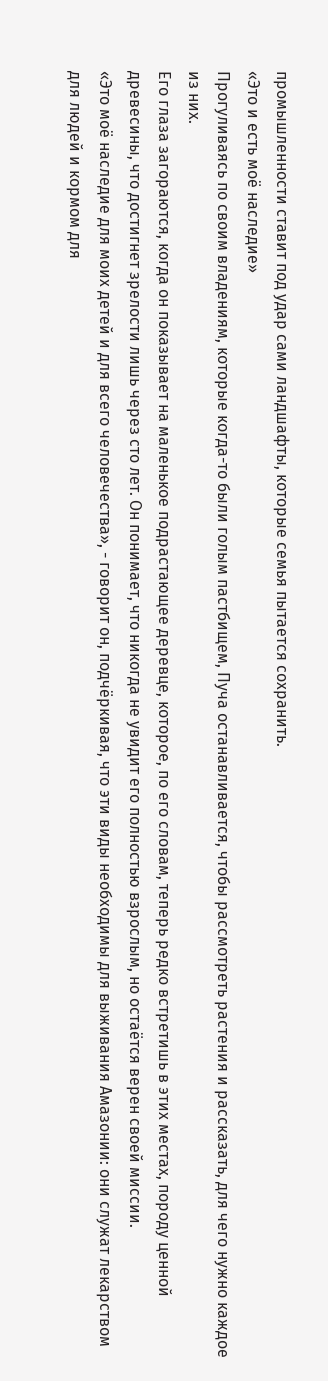промышленности ставит под удар сами ландшафты, которые семья пытается сохранить.
«Это и есть моё наследие»
Прогуливаясь по своим владениям, которые когда-то были голым пастбищем, Пуча останавливается, чтобы рассмотреть растения и рассказать, для чего нужно каждое из них.
Его глаза загораются, когда он показывает на маленькое подрастающее деревце, которое, по его словам, теперь редко встретишь в этих местах, породу ценной древесины, что достигнет зрелости лишь через сто лет. Он понимает, что никогда не увидит его полностью взрослым, но остаётся верен своей миссии.
«Это моё наследие для моих детей и для всего человечества», - говорит он, подчёркивая, что эти виды необходимы для выживания Амазонии: они служат лекарством для людей и кормом для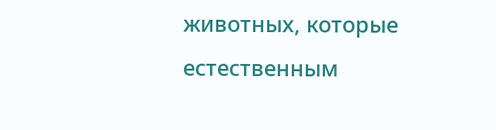животных, которые естественным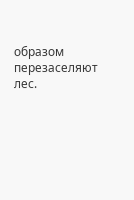образом перезаселяют лес.